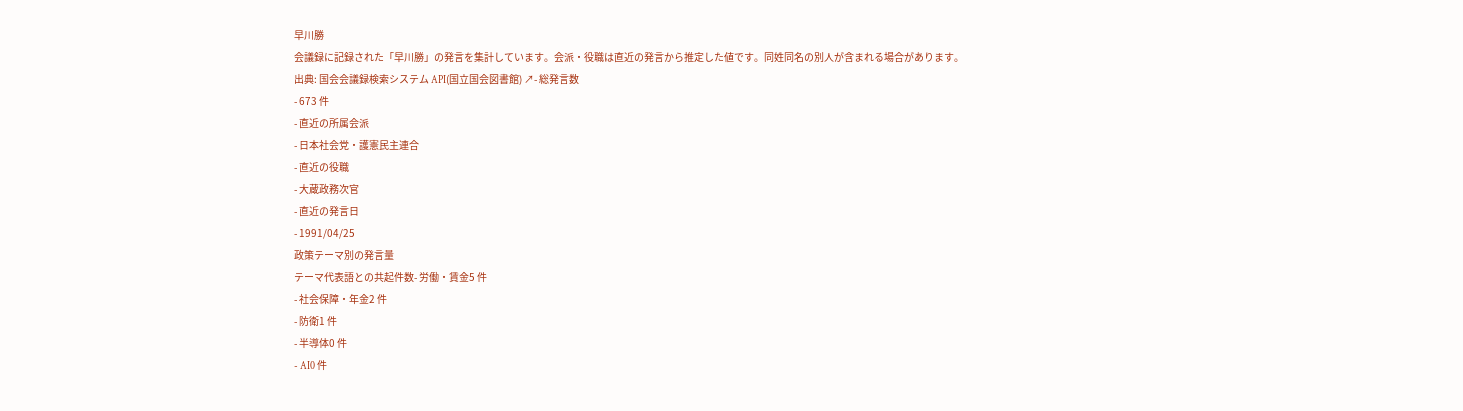早川勝
会議録に記録された「早川勝」の発言を集計しています。会派・役職は直近の発言から推定した値です。同姓同名の別人が含まれる場合があります。
出典: 国会会議録検索システム API(国立国会図書館) ↗- 総発言数
- 673 件
- 直近の所属会派
- 日本社会党・護憲民主連合
- 直近の役職
- 大蔵政務次官
- 直近の発言日
- 1991/04/25
政策テーマ別の発言量
テーマ代表語との共起件数- 労働・賃金5 件
- 社会保障・年金2 件
- 防衛1 件
- 半導体0 件
- AI0 件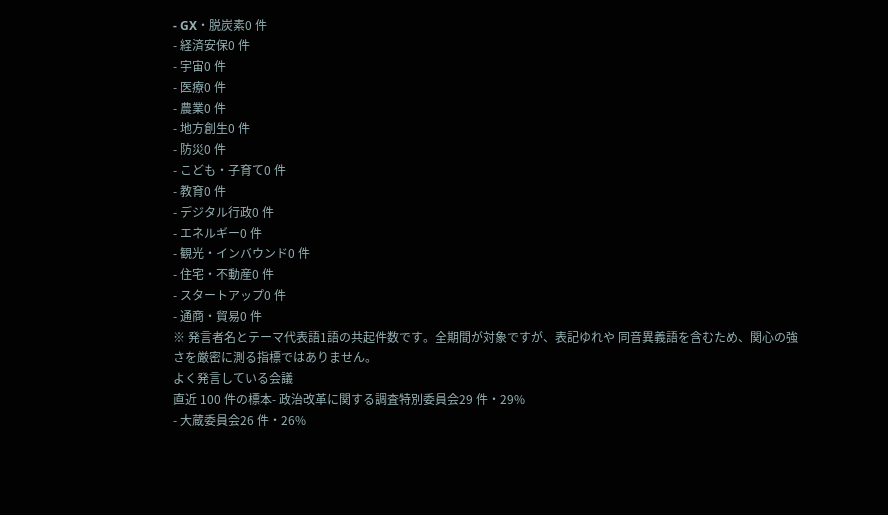- GX・脱炭素0 件
- 経済安保0 件
- 宇宙0 件
- 医療0 件
- 農業0 件
- 地方創生0 件
- 防災0 件
- こども・子育て0 件
- 教育0 件
- デジタル行政0 件
- エネルギー0 件
- 観光・インバウンド0 件
- 住宅・不動産0 件
- スタートアップ0 件
- 通商・貿易0 件
※ 発言者名とテーマ代表語1語の共起件数です。全期間が対象ですが、表記ゆれや 同音異義語を含むため、関心の強さを厳密に測る指標ではありません。
よく発言している会議
直近 100 件の標本- 政治改革に関する調査特別委員会29 件・29%
- 大蔵委員会26 件・26%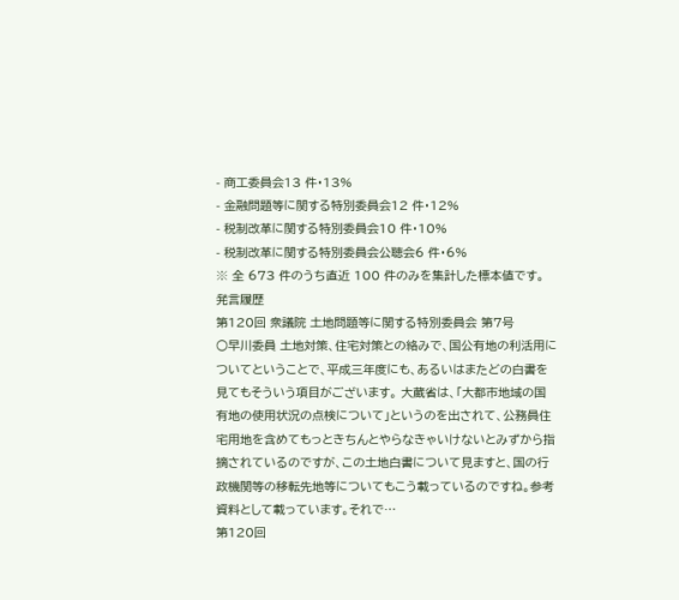- 商工委員会13 件・13%
- 金融問題等に関する特別委員会12 件・12%
- 税制改革に関する特別委員会10 件・10%
- 税制改革に関する特別委員会公聴会6 件・6%
※ 全 673 件のうち直近 100 件のみを集計した標本値です。
発言履歴
第120回 衆議院 土地問題等に関する特別委員会 第7号
○早川委員 土地対策、住宅対策との絡みで、国公有地の利活用についてということで、平成三年度にも、あるいはまたどの白書を見てもそういう項目がございます。 大蔵省は、「大都市地域の国有地の使用状況の点検について」というのを出されて、公務員住宅用地を含めてもっときちんとやらなきゃいけないとみずから指摘されているのですが、この土地白書について見ますと、国の行政機関等の移転先地等についてもこう載っているのですね。参考資料として載っています。それで…
第120回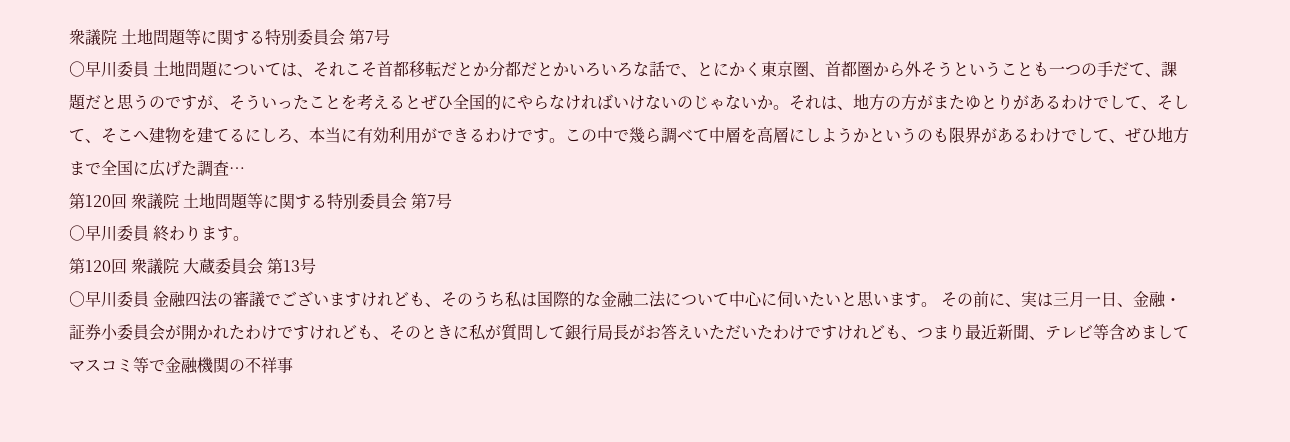衆議院 土地問題等に関する特別委員会 第7号
○早川委員 土地問題については、それこそ首都移転だとか分都だとかいろいろな話で、とにかく東京圏、首都圏から外そうということも一つの手だて、課題だと思うのですが、そういったことを考えるとぜひ全国的にやらなければいけないのじゃないか。それは、地方の方がまたゆとりがあるわけでして、そして、そこへ建物を建てるにしろ、本当に有効利用ができるわけです。この中で幾ら調べて中層を高層にしようかというのも限界があるわけでして、ぜひ地方まで全国に広げた調査…
第120回 衆議院 土地問題等に関する特別委員会 第7号
○早川委員 終わります。
第120回 衆議院 大蔵委員会 第13号
○早川委員 金融四法の審議でございますけれども、そのうち私は国際的な金融二法について中心に伺いたいと思います。 その前に、実は三月一日、金融・証券小委員会が開かれたわけですけれども、そのときに私が質問して銀行局長がお答えいただいたわけですけれども、つまり最近新聞、テレビ等含めましてマスコミ等で金融機関の不祥事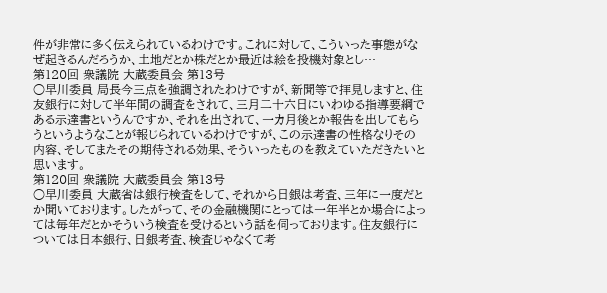件が非常に多く伝えられているわけです。これに対して、こういった事態がなぜ起きるんだろうか、土地だとか株だとか最近は絵を投機対象とし…
第120回 衆議院 大蔵委員会 第13号
○早川委員 局長今三点を強調されたわけですが、新聞等で拝見しますと、住友銀行に対して半年間の調査をされて、三月二十六日にいわゆる指導要綱である示達書というんですか、それを出されて、一カ月後とか報告を出してもらうというようなことが報じられているわけですが、この示達書の性格なりその内容、そしてまたその期待される効果、そういったものを教えていただきたいと思います。
第120回 衆議院 大蔵委員会 第13号
○早川委員 大蔵省は銀行検査をして、それから日銀は考査、三年に一度だとか聞いております。したがって、その金融機関にとっては一年半とか場合によっては毎年だとかそういう検査を受けるという話を伺っております。住友銀行については日本銀行、日銀考査、検査じゃなくて考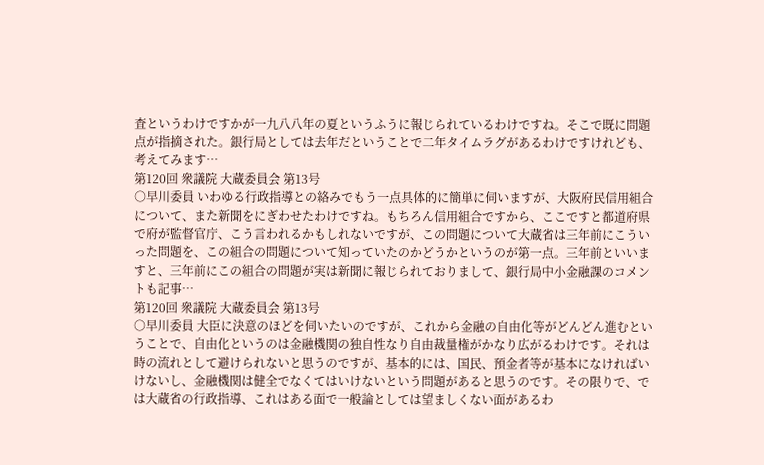査というわけですかが一九八八年の夏というふうに報じられているわけですね。そこで既に問題点が指摘された。銀行局としては去年だということで二年タイムラグがあるわけですけれども、考えてみます…
第120回 衆議院 大蔵委員会 第13号
○早川委員 いわゆる行政指導との絡みでもう一点具体的に簡単に伺いますが、大阪府民信用組合について、また新聞をにぎわせたわけですね。もちろん信用組合ですから、ここですと都道府県で府が監督官庁、こう言われるかもしれないですが、この問題について大蔵省は三年前にこういった問題を、この組合の問題について知っていたのかどうかというのが第一点。三年前といいますと、三年前にこの組合の問題が実は新聞に報じられておりまして、銀行局中小金融課のコメントも記事…
第120回 衆議院 大蔵委員会 第13号
○早川委員 大臣に決意のほどを伺いたいのですが、これから金融の自由化等がどんどん進むということで、自由化というのは金融機関の独自性なり自由裁量権がかなり広がるわけです。それは時の流れとして避けられないと思うのですが、基本的には、国民、預金者等が基本になければいけないし、金融機関は健全でなくてはいけないという問題があると思うのです。その限りで、では大蔵省の行政指導、これはある面で一般論としては望ましくない面があるわ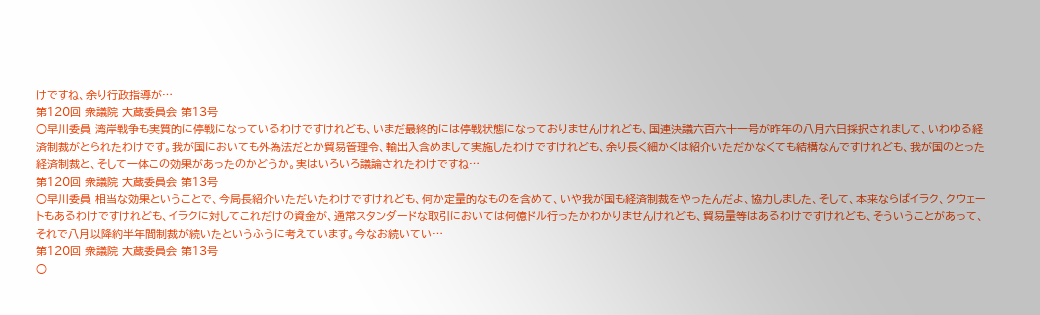けですね、余り行政指導が…
第120回 衆議院 大蔵委員会 第13号
○早川委員 湾岸戦争も実質的に停戦になっているわけですけれども、いまだ最終的には停戦状態になっておりませんけれども、国連決議六百六十一号が昨年の八月六日採択されまして、いわゆる経済制裁がとられたわけです。我が国においても外為法だとか貿易管理令、輸出入含めまして実施したわけですけれども、余り長く細かくは紹介いただかなくても結構なんですけれども、我が国のとった経済制裁と、そして一体この効果があったのかどうか。実はいろいろ議論されたわけですね…
第120回 衆議院 大蔵委員会 第13号
○早川委員 相当な効果ということで、今局長紹介いただいたわけですけれども、何か定量的なものを含めて、いや我が国も経済制裁をやったんだよ、協力しました、そして、本来ならばイラク、クウェートもあるわけですけれども、イラクに対してこれだけの資金が、通常スタンダードな取引においては何億ドル行ったかわかりませんけれども、貿易量等はあるわけですけれども、そういうことがあって、それで八月以降約半年間制裁が続いたというふうに考えています。今なお続いてい…
第120回 衆議院 大蔵委員会 第13号
○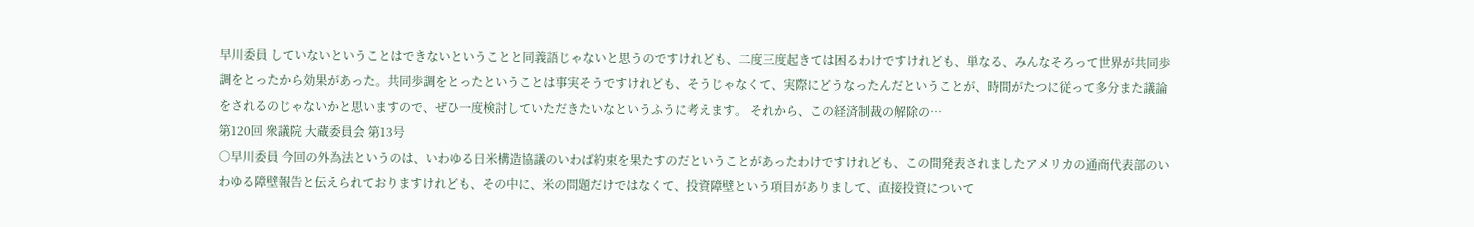早川委員 していないということはできないということと同義語じゃないと思うのですけれども、二度三度起きては困るわけですけれども、単なる、みんなそろって世界が共同歩調をとったから効果があった。共同歩調をとったということは事実そうですけれども、そうじゃなくて、実際にどうなったんだということが、時間がたつに従って多分また議論をされるのじゃないかと思いますので、ぜひ一度検討していただきたいなというふうに考えます。 それから、この経済制裁の解除の…
第120回 衆議院 大蔵委員会 第13号
○早川委員 今回の外為法というのは、いわゆる日米構造協議のいわば約束を果たすのだということがあったわけですけれども、この間発表されましたアメリカの通商代表部のいわゆる障壁報告と伝えられておりますけれども、その中に、米の問題だけではなくて、投資障壁という項目がありまして、直接投資について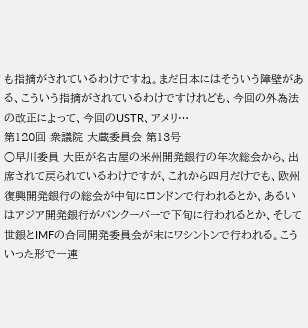も指摘がされているわけですね。まだ日本にはそういう障壁がある、こういう指摘がされているわけですけれども、今回の外為法の改正によって、今回のUSTR、アメリ…
第120回 衆議院 大蔵委員会 第13号
○早川委員 大臣が名古屋の米州開発銀行の年次総会から、出席されて戻られているわけですが、これから四月だけでも、欧州復興開発銀行の総会が中旬にロンドンで行われるとか、あるいはアジア開発銀行がバンクーバーで下旬に行われるとか、そして世銀とIMFの合同開発委員会が末にワシントンで行われる。こういった形で一連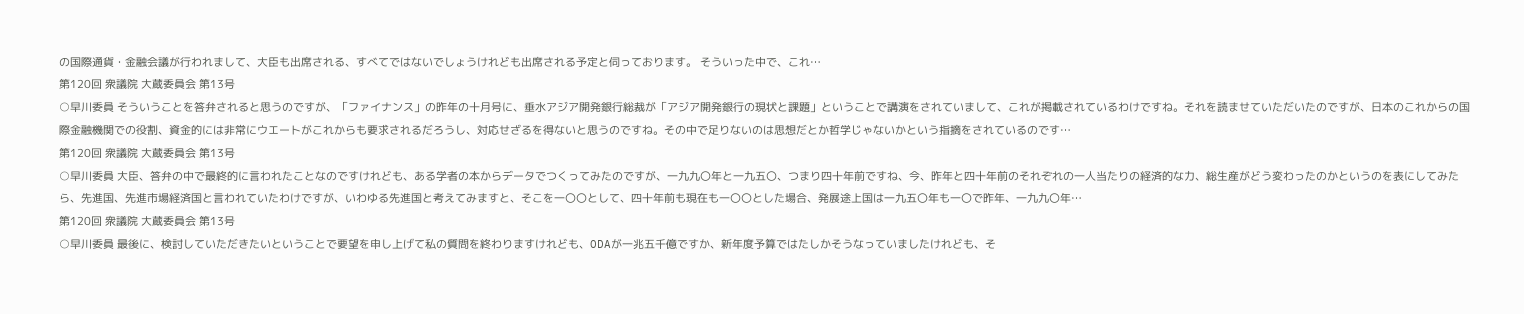の国際通貨・金融会議が行われまして、大臣も出席される、すべてではないでしょうけれども出席される予定と伺っております。 そういった中で、これ…
第120回 衆議院 大蔵委員会 第13号
○早川委員 そういうことを答弁されると思うのですが、「ファイナンス」の昨年の十月号に、垂水アジア開発銀行総裁が「アジア開発銀行の現状と課題」ということで講演をされていまして、これが掲載されているわけですね。それを読ませていただいたのですが、日本のこれからの国際金融機関での役割、資金的には非常にウエートがこれからも要求されるだろうし、対応せざるを得ないと思うのですね。その中で足りないのは思想だとか哲学じゃないかという指摘をされているのです…
第120回 衆議院 大蔵委員会 第13号
○早川委員 大臣、答弁の中で最終的に言われたことなのですけれども、ある学者の本からデータでつくってみたのですが、一九九〇年と一九五〇、つまり四十年前ですね、今、昨年と四十年前のそれぞれの一人当たりの経済的な力、総生産がどう変わったのかというのを表にしてみたら、先進国、先進市場経済国と言われていたわけですが、いわゆる先進国と考えてみますと、そこを一〇〇として、四十年前も現在も一〇〇とした場合、発展途上国は一九五〇年も一〇で昨年、一九九〇年…
第120回 衆議院 大蔵委員会 第13号
○早川委員 最後に、検討していただきたいということで要望を申し上げて私の質問を終わりますけれども、ODAが一兆五千億ですか、新年度予算ではたしかそうなっていましたけれども、そ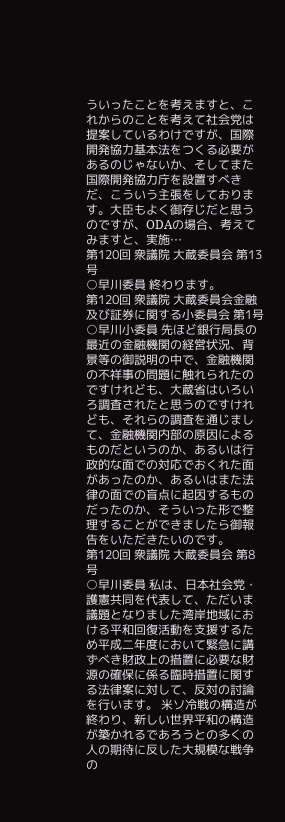ういったことを考えますと、これからのことを考えて社会党は提案しているわけですが、国際開発協力基本法をつくる必要があるのじゃないか、そしてまた国際開発協力庁を設置すべきだ、こういう主張をしております。大臣もよく御存じだと思うのですが、ODAの場合、考えてみますと、実施…
第120回 衆議院 大蔵委員会 第13号
○早川委員 終わります。
第120回 衆議院 大蔵委員会金融及び証券に関する小委員会 第1号
○早川小委員 先ほど銀行局長の最近の金融機関の経営状況、背景等の御説明の中で、金融機関の不祥事の問題に触れられたのですけれども、大蔵省はいろいろ調査されたと思うのですけれども、それらの調査を通じまして、金融機関内部の原因によるものだというのか、あるいは行政的な面での対応でおくれた面があったのか、あるいはまた法律の面での盲点に起因するものだったのか、そういった形で整理することができましたら御報告をいただきたいのです。
第120回 衆議院 大蔵委員会 第8号
○早川委員 私は、日本社会党・護憲共同を代表して、ただいま議題となりました湾岸地域における平和回復活動を支援するため平成二年度において緊急に講ずべき財政上の措置に必要な財源の確保に係る臨時措置に関する法律案に対して、反対の討論を行います。 米ソ冷戦の構造が終わり、新しい世界平和の構造が築かれるであろうとの多くの人の期待に反した大規模な戦争の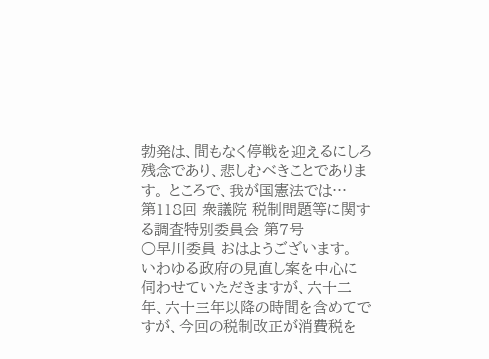勃発は、間もなく停戦を迎えるにしろ残念であり、悲しむべきことであります。 ところで、我が国憲法では…
第118回 衆議院 税制問題等に関する調査特別委員会 第7号
○早川委員 おはようございます。 いわゆる政府の見直し案を中心に伺わせていただきますが、六十二年、六十三年以降の時間を含めてですが、今回の税制改正が消費税を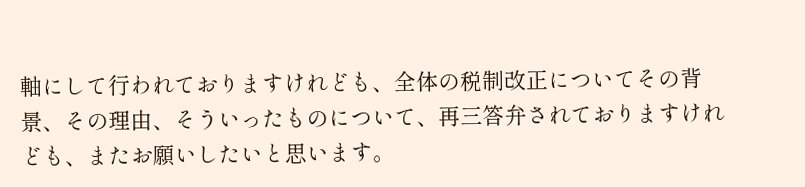軸にして行われておりますけれども、全体の税制改正についてその背景、その理由、そういったものについて、再三答弁されておりますけれども、またお願いしたいと思います。